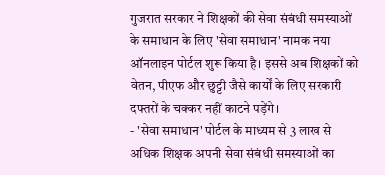गुजरात सरकार ने शिक्षकों की सेवा संबंधी समस्याओं के समाधान के लिए 'सेवा समाधान' नामक नया ऑनलाइन पोर्टल शुरू किया है। इससे अब शिक्षकों को वेतन, पीएफ और छुट्टी जैसे कार्यों के लिए सरकारी दफ्तरों के चक्कर नहीं काटने पड़ेंगे।
- 'सेवा समाधान' पोर्टल के माध्यम से 3 लाख से अधिक शिक्षक अपनी सेवा संबंधी समस्याओं का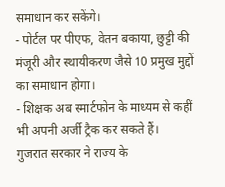समाधान कर सकेंगे।
- पोर्टल पर पीएफ, वेतन बकाया, छुट्टी की मंजूरी और स्थायीकरण जैसे 10 प्रमुख मुद्दों का समाधान होगा।
- शिक्षक अब स्मार्टफोन के माध्यम से कहीं भी अपनी अर्जी ट्रैक कर सकते हैं।
गुजरात सरकार ने राज्य के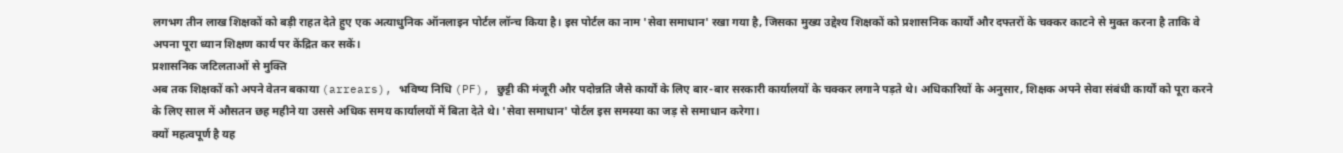लगभग तीन लाख शिक्षकों को बड़ी राहत देते हुए एक अत्याधुनिक ऑनलाइन पोर्टल लॉन्च किया है। इस पोर्टल का नाम 'सेवा समाधान' रखा गया है, जिसका मुख्य उद्देश्य शिक्षकों को प्रशासनिक कार्यों और दफ्तरों के चक्कर काटने से मुक्त करना है ताकि वे अपना पूरा ध्यान शिक्षण कार्य पर केंद्रित कर सकें।
प्रशासनिक जटिलताओं से मुक्ति
अब तक शिक्षकों को अपने वेतन बकाया (arrears), भविष्य निधि (PF), छुट्टी की मंजूरी और पदोन्नति जैसे कार्यों के लिए बार-बार सरकारी कार्यालयों के चक्कर लगाने पड़ते थे। अधिकारियों के अनुसार, शिक्षक अपने सेवा संबंधी कार्यों को पूरा करने के लिए साल में औसतन छह महीने या उससे अधिक समय कार्यालयों में बिता देते थे। 'सेवा समाधान' पोर्टल इस समस्या का जड़ से समाधान करेगा।
क्यों महत्वपूर्ण है यह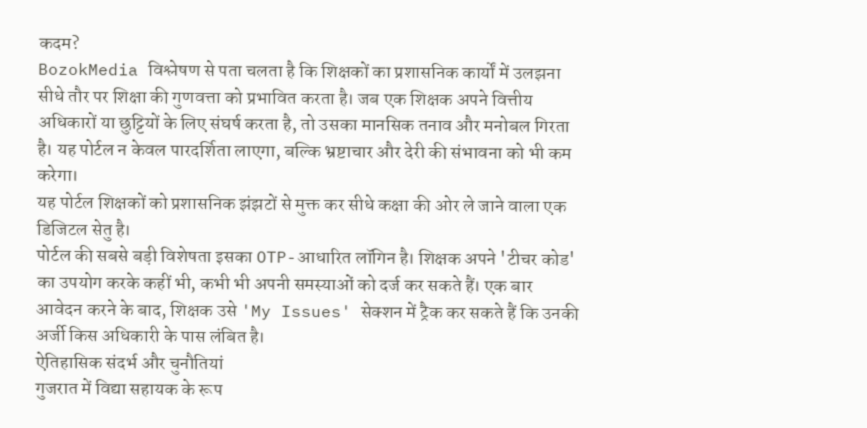कदम?
BozokMedia विश्लेषण से पता चलता है कि शिक्षकों का प्रशासनिक कार्यों में उलझना सीधे तौर पर शिक्षा की गुणवत्ता को प्रभावित करता है। जब एक शिक्षक अपने वित्तीय अधिकारों या छुट्टियों के लिए संघर्ष करता है, तो उसका मानसिक तनाव और मनोबल गिरता है। यह पोर्टल न केवल पारदर्शिता लाएगा, बल्कि भ्रष्टाचार और देरी की संभावना को भी कम करेगा।
यह पोर्टल शिक्षकों को प्रशासनिक झंझटों से मुक्त कर सीधे कक्षा की ओर ले जाने वाला एक डिजिटल सेतु है।
पोर्टल की सबसे बड़ी विशेषता इसका OTP-आधारित लॉगिन है। शिक्षक अपने 'टीचर कोड' का उपयोग करके कहीं भी, कभी भी अपनी समस्याओं को दर्ज कर सकते हैं। एक बार आवेदन करने के बाद, शिक्षक उसे 'My Issues' सेक्शन में ट्रैक कर सकते हैं कि उनकी अर्जी किस अधिकारी के पास लंबित है।
ऐतिहासिक संदर्भ और चुनौतियां
गुजरात में विद्या सहायक के रूप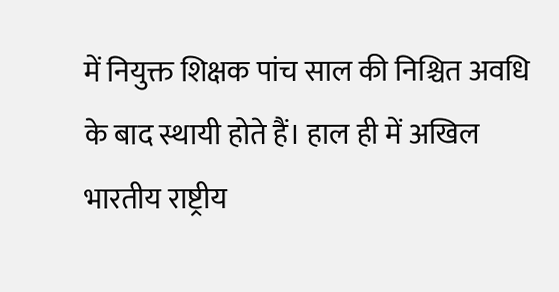में नियुक्त शिक्षक पांच साल की निश्चित अवधि के बाद स्थायी होते हैं। हाल ही में अखिल भारतीय राष्ट्रीय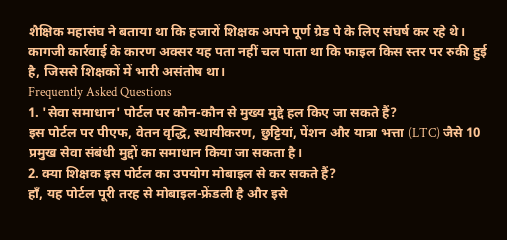शैक्षिक महासंघ ने बताया था कि हजारों शिक्षक अपने पूर्ण ग्रेड पे के लिए संघर्ष कर रहे थे। कागजी कार्रवाई के कारण अक्सर यह पता नहीं चल पाता था कि फाइल किस स्तर पर रुकी हुई है, जिससे शिक्षकों में भारी असंतोष था।
Frequently Asked Questions
1. 'सेवा समाधान' पोर्टल पर कौन-कौन से मुख्य मुद्दे हल किए जा सकते हैं?
इस पोर्टल पर पीएफ, वेतन वृद्धि, स्थायीकरण, छुट्टियां, पेंशन और यात्रा भत्ता (LTC) जैसे 10 प्रमुख सेवा संबंधी मुद्दों का समाधान किया जा सकता है।
2. क्या शिक्षक इस पोर्टल का उपयोग मोबाइल से कर सकते हैं?
हाँ, यह पोर्टल पूरी तरह से मोबाइल-फ्रेंडली है और इसे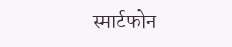स्मार्टफोन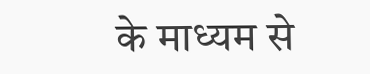के माध्यम से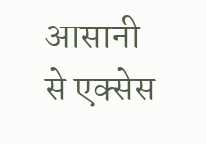आसानी से एक्सेस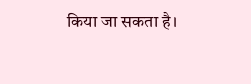किया जा सकता है।